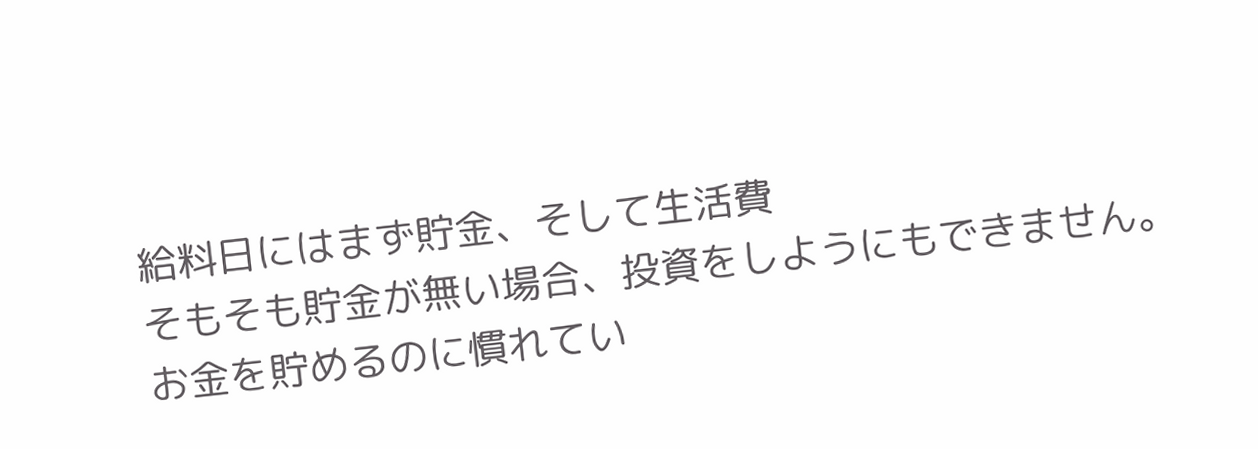給料日にはまず貯金、そして生活費
そもそも貯金が無い場合、投資をしようにもできません。
お金を貯めるのに慣れてい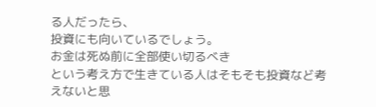る人だったら、
投資にも向いているでしょう。
お金は死ぬ前に全部使い切るべき
という考え方で生きている人はそもそも投資など考えないと思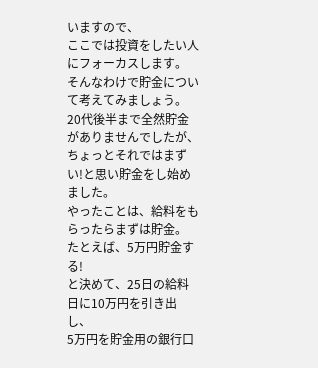いますので、
ここでは投資をしたい人にフォーカスします。
そんなわけで貯金について考えてみましょう。
20代後半まで全然貯金がありませんでしたが、
ちょっとそれではまずい!と思い貯金をし始めました。
やったことは、給料をもらったらまずは貯金。
たとえば、5万円貯金する!
と決めて、25日の給料日に10万円を引き出し、
5万円を貯金用の銀行口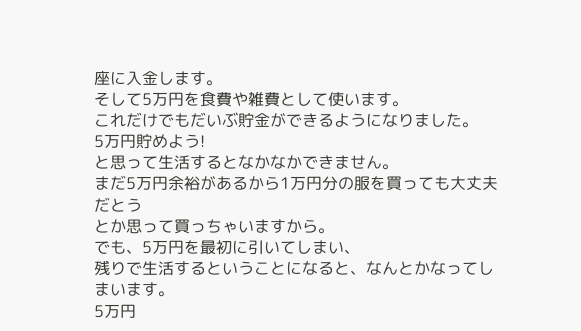座に入金します。
そして5万円を食費や雑費として使います。
これだけでもだいぶ貯金ができるようになりました。
5万円貯めよう!
と思って生活するとなかなかできません。
まだ5万円余裕があるから1万円分の服を買っても大丈夫だとう
とか思って買っちゃいますから。
でも、5万円を最初に引いてしまい、
残りで生活するということになると、なんとかなってしまいます。
5万円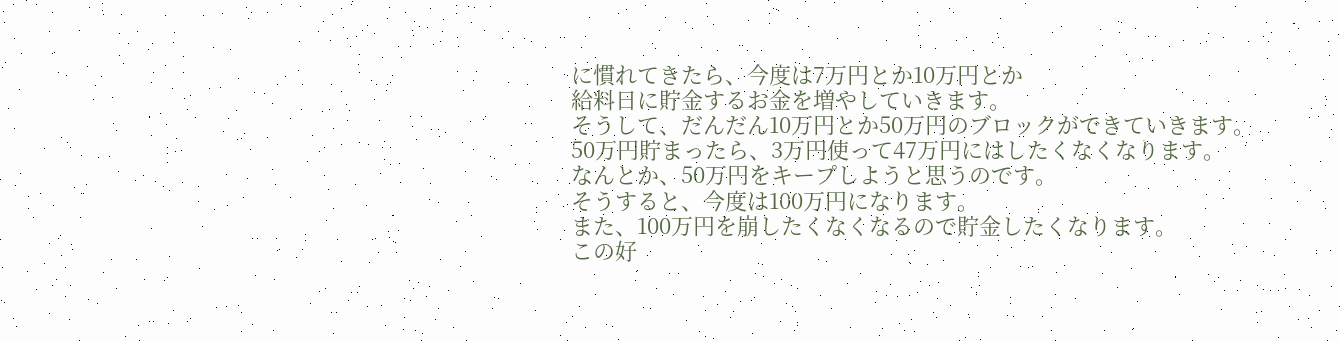に慣れてきたら、今度は7万円とか10万円とか
給料日に貯金するお金を増やしていきます。
そうして、だんだん10万円とか50万円のブロックができていきます。
50万円貯まったら、3万円使って47万円にはしたくなくなります。
なんとか、50万円をキープしようと思うのです。
そうすると、今度は100万円になります。
また、100万円を崩したくなくなるので貯金したくなります。
この好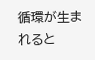循環が生まれると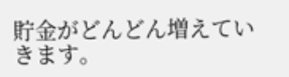貯金がどんどん増えていきます。